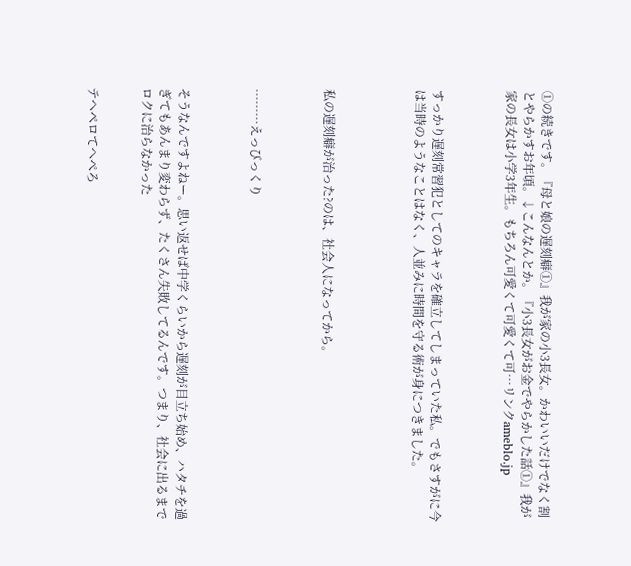①の続きです。『母と娘の遅刻癖①』我が家の小3長女。かわいいだけでなく割とやらかすお年頃。↓こんなんとか。『小3長女がお金でやらかした話①』我が家の長女は小学3年生。もちろん可愛くて可愛くて可…リンクameblo.jp



すっかり遅刻常習犯としてのキャラを確立してしまっていた私。でもさすがに今は当時のようなことはなく、人並みに時間を守る術が身につきました。




私の遅刻癖が治った?のは、社会人になってから。



………えっびっくり



そうなんですよねー。思い返せば中学くらいから遅刻が目立ち始め、ハタチを過ぎてもあんまり変わらず、たくさん失敗してるんです。つまり、社会に出るまでロクに治らなかった


テヘペロてへぺろ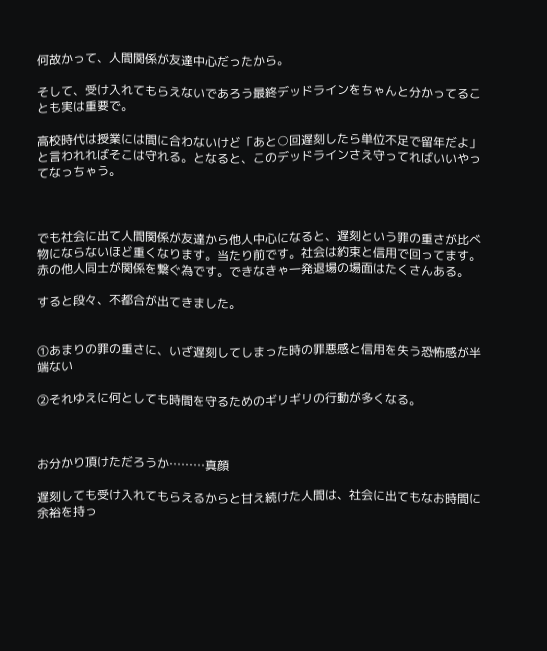何故かって、人間関係が友達中心だったから。

そして、受け入れてもらえないであろう最終デッドラインをちゃんと分かってることも実は重要で。

高校時代は授業には間に合わないけど「あと○回遅刻したら単位不足で留年だよ」と言われればそこは守れる。となると、このデッドラインさえ守ってればいいやってなっちゃう。



でも社会に出て人間関係が友達から他人中心になると、遅刻という罪の重さが比べ物にならないほど重くなります。当たり前です。社会は約束と信用で回ってます。赤の他人同士が関係を繋ぐ為です。できなきゃ一発退場の場面はたくさんある。

すると段々、不都合が出てきました。


①あまりの罪の重さに、いざ遅刻してしまった時の罪悪感と信用を失う恐怖感が半端ない

②それゆえに何としても時間を守るためのギリギリの行動が多くなる。



お分かり頂けただろうか………真顔

遅刻しても受け入れてもらえるからと甘え続けた人間は、社会に出てもなお時間に余裕を持っ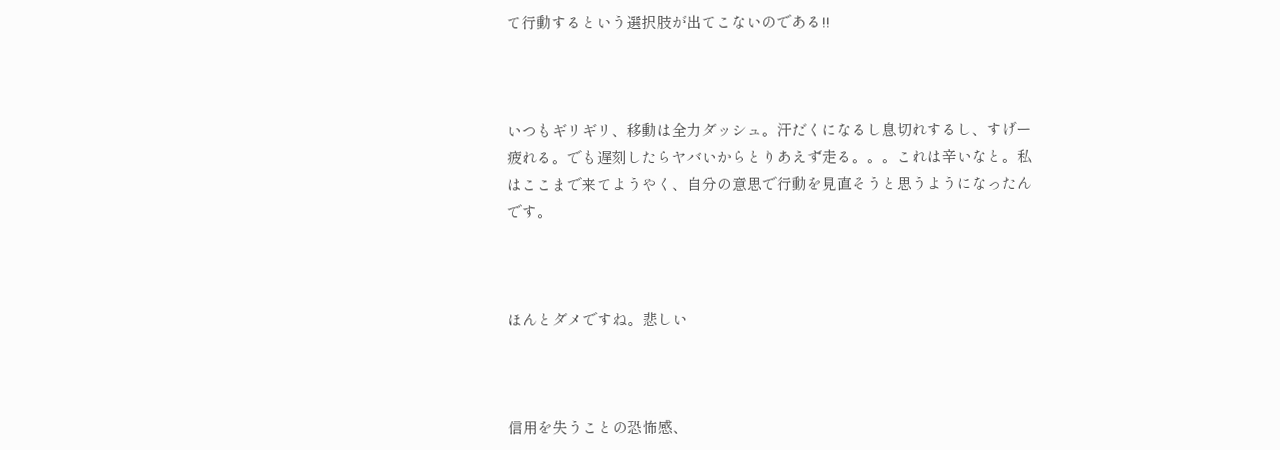て行動するという選択肢が出てこないのである!!



いつもギリギリ、移動は全力ダッシュ。汗だくになるし息切れするし、すげー疲れる。でも遅刻したらヤバいからとりあえず走る。。。これは辛いなと。私はここまで来てようやく、自分の意思で行動を見直そうと思うようになったんです。



ほんとダメですね。悲しい



信用を失うことの恐怖感、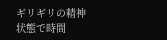ギリギリの精神状態で時間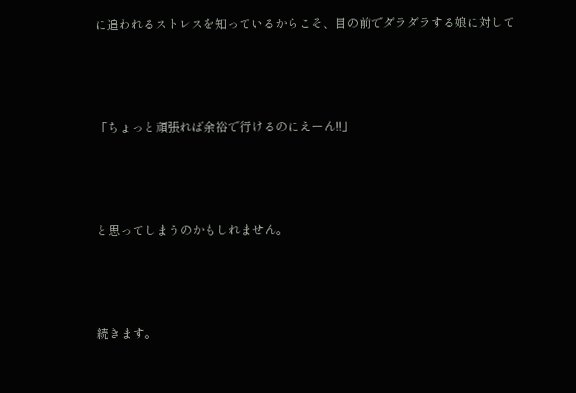に追われるストレスを知っているからこそ、目の前でダラダラする娘に対して



「ちょっと頑張れば余裕で行けるのにえーん!!」



と思ってしまうのかもしれません。



続きます。